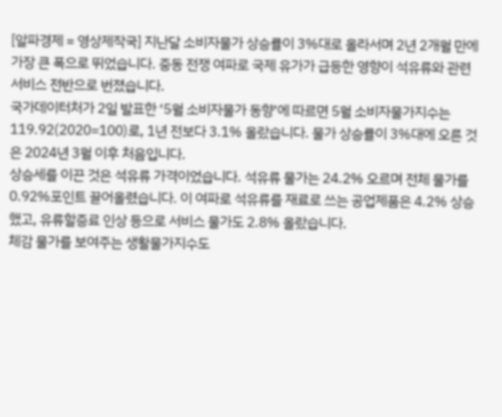[알파경제 = 영상제작국] 지난달 소비자물가 상승률이 3%대로 올라서며 2년 2개월 만에 가장 큰 폭으로 뛰었습니다. 중동 전쟁 여파로 국제 유가가 급등한 영향이 석유류와 관련 서비스 전반으로 번졌습니다.
국가데이터처가 2일 발표한 ‘5월 소비자물가 동향’에 따르면 5월 소비자물가지수는 119.92(2020=100)로, 1년 전보다 3.1% 올랐습니다. 물가 상승률이 3%대에 오른 것은 2024년 3월 이후 처음입니다.
상승세를 이끈 것은 석유류 가격이었습니다. 석유류 물가는 24.2% 오르며 전체 물가를 0.92%포인트 끌어올렸습니다. 이 여파로 석유류를 재료로 쓰는 공업제품은 4.2% 상승했고, 유류할증료 인상 등으로 서비스 물가도 2.8% 올랐습니다.
체감 물가를 보여주는 생활물가지수도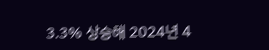3.3% 상승해 2024년 4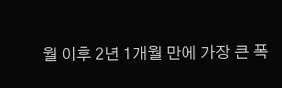월 이후 2년 1개월 만에 가장 큰 폭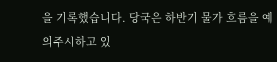을 기록했습니다. 당국은 하반기 물가 흐름을 예의주시하고 있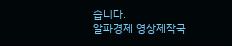습니다.
알파경제 영상제작국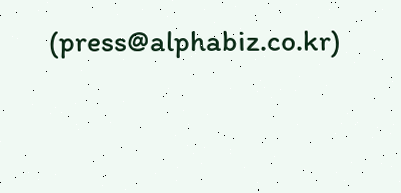(press@alphabiz.co.kr)